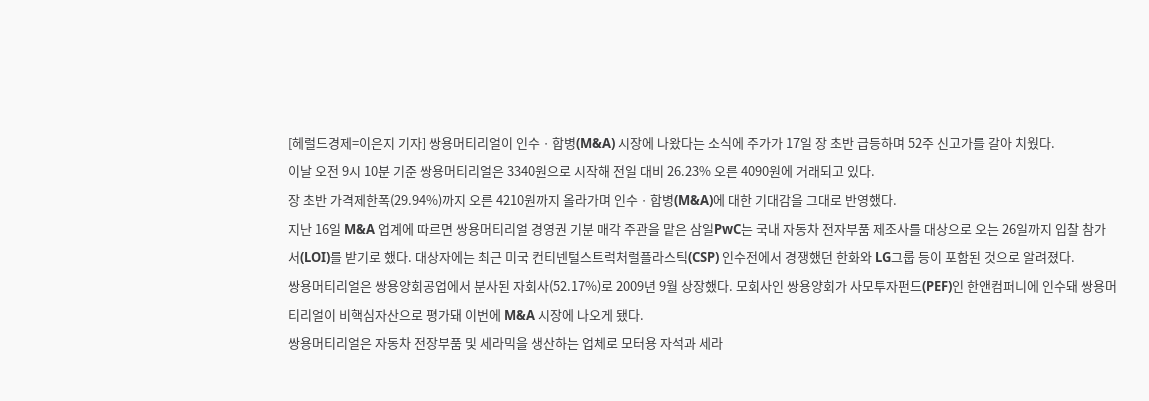[헤럴드경제=이은지 기자] 쌍용머티리얼이 인수ㆍ합병(M&A) 시장에 나왔다는 소식에 주가가 17일 장 초반 급등하며 52주 신고가를 갈아 치웠다.
이날 오전 9시 10분 기준 쌍용머티리얼은 3340원으로 시작해 전일 대비 26.23% 오른 4090원에 거래되고 있다.
장 초반 가격제한폭(29.94%)까지 오른 4210원까지 올라가며 인수ㆍ합병(M&A)에 대한 기대감을 그대로 반영했다.
지난 16일 M&A 업계에 따르면 쌍용머티리얼 경영권 기분 매각 주관을 맡은 삼일PwC는 국내 자동차 전자부품 제조사를 대상으로 오는 26일까지 입찰 참가서(LOI)를 받기로 했다. 대상자에는 최근 미국 컨티넨털스트럭처럴플라스틱(CSP) 인수전에서 경쟁했던 한화와 LG그룹 등이 포함된 것으로 알려졌다.
쌍용머티리얼은 쌍용양회공업에서 분사된 자회사(52.17%)로 2009년 9월 상장했다. 모회사인 쌍용양회가 사모투자펀드(PEF)인 한앤컴퍼니에 인수돼 쌍용머티리얼이 비핵심자산으로 평가돼 이번에 M&A 시장에 나오게 됐다.
쌍용머티리얼은 자동차 전장부품 및 세라믹을 생산하는 업체로 모터용 자석과 세라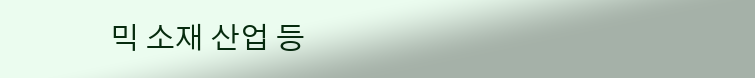믹 소재 산업 등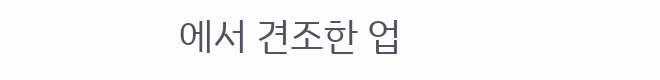에서 견조한 업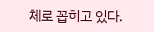체로 꼽히고 있다.